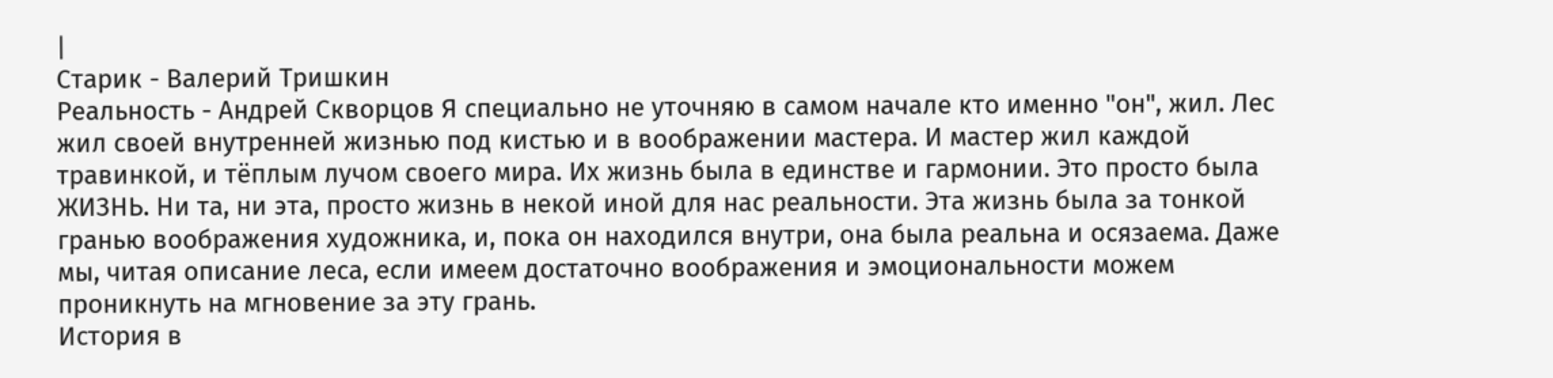|
Старик - Валерий Тришкин
Реальность - Андрей Скворцов Я специально не уточняю в самом начале кто именно "он", жил. Лес жил своей внутренней жизнью под кистью и в воображении мастера. И мастер жил каждой травинкой, и тёплым лучом своего мира. Их жизнь была в единстве и гармонии. Это просто была ЖИЗНЬ. Ни та, ни эта, просто жизнь в некой иной для нас реальности. Эта жизнь была за тонкой гранью воображения художника, и, пока он находился внутри, она была реальна и осязаема. Даже мы, читая описание леса, если имеем достаточно воображения и эмоциональности можем проникнуть на мгновение за эту грань.
История в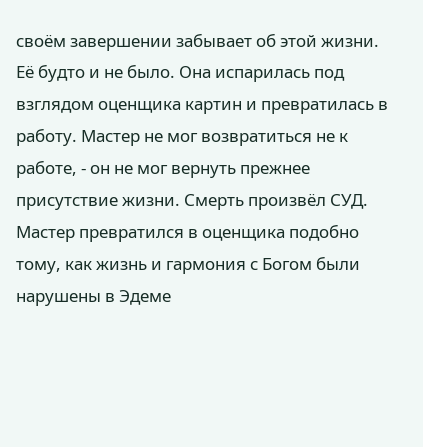своём завершении забывает об этой жизни. Её будто и не было. Она испарилась под взглядом оценщика картин и превратилась в работу. Мастер не мог возвратиться не к работе, - он не мог вернуть прежнее присутствие жизни. Смерть произвёл СУД. Мастер превратился в оценщика подобно тому, как жизнь и гармония с Богом были нарушены в Эдеме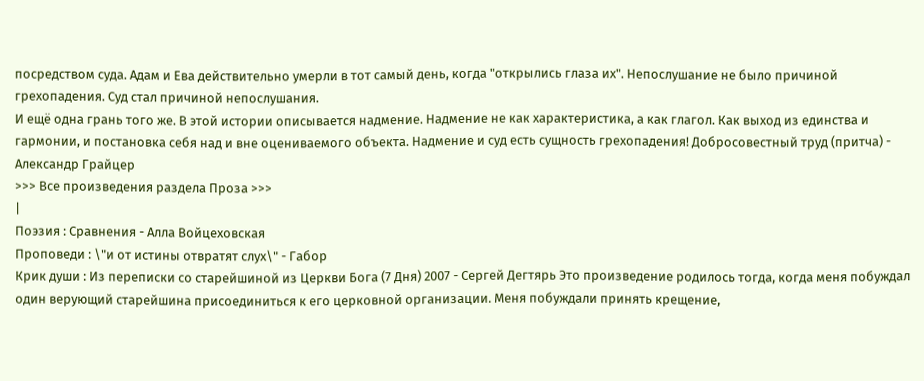посредством суда. Адам и Ева действительно умерли в тот самый день, когда "открылись глаза их". Непослушание не было причиной грехопадения. Суд стал причиной непослушания.
И ещё одна грань того же. В этой истории описывается надмение. Надмение не как характеристика, а как глагол. Как выход из единства и гармонии, и постановка себя над и вне оцениваемого объекта. Надмение и суд есть сущность грехопадения! Добросовестный труд (притча) - Александр Грайцер
>>> Все произведения раздела Проза >>>
|
Поэзия : Сравнения - Алла Войцеховская
Проповеди : \"и от истины отвратят слух\" - Габор
Крик души : Из переписки со старейшиной из Церкви Бога (7 Дня) 2007 - Сергей Дегтярь Это произведение родилось тогда, когда меня побуждал один верующий старейшина присоединиться к его церковной организации. Меня побуждали принять крещение,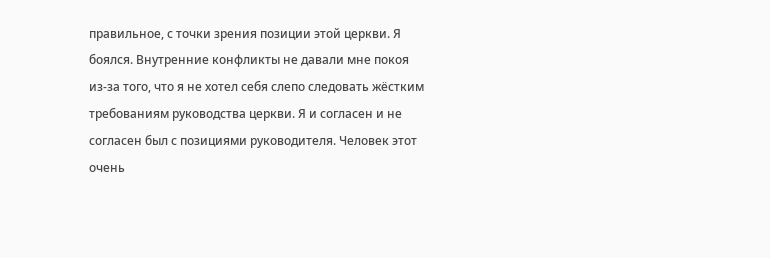правильное, с точки зрения позиции этой церкви. Я боялся. Внутренние конфликты не давали мне покоя из-за того, что я не хотел себя слепо следовать жёстким требованиям руководства церкви. Я и согласен и не согласен был с позициями руководителя. Человек этот очень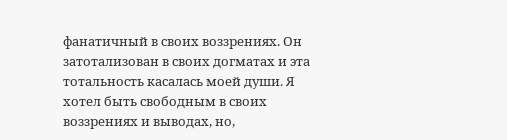фанатичный в своих воззрениях. Он затотализован в своих догматах и эта тотальность касалась моей души. Я хотел быть свободным в своих воззрениях и выводах, но,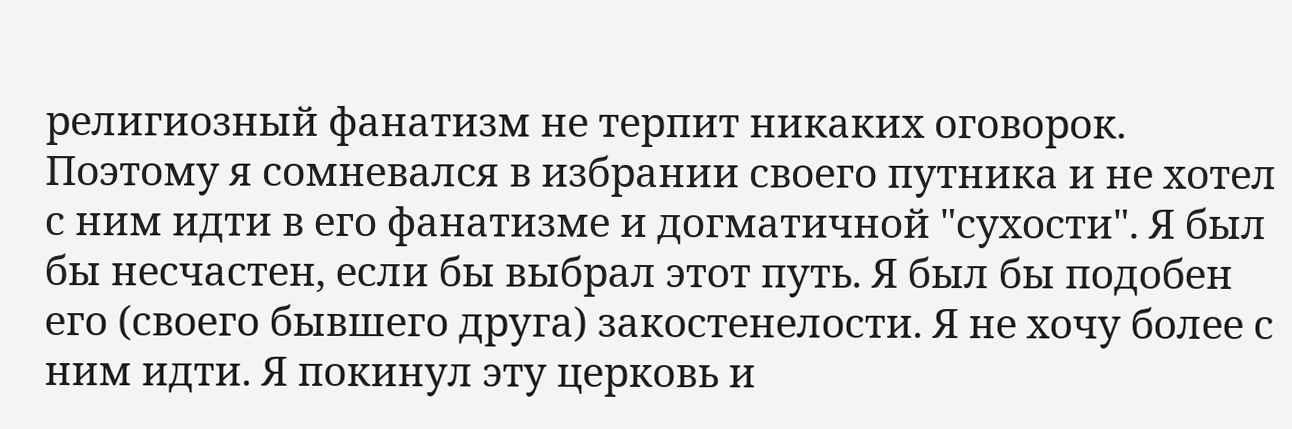религиозный фанатизм не терпит никаких оговорок. Поэтому я сомневался в избрании своего путника и не хотел с ним идти в его фанатизме и догматичной "сухости". Я был бы несчастен, если бы выбрал этот путь. Я был бы подобен его (своего бывшего друга) закостенелости. Я не хочу более с ним идти. Я покинул эту церковь и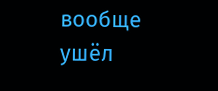вообще ушёл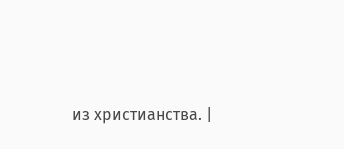из христианства. |